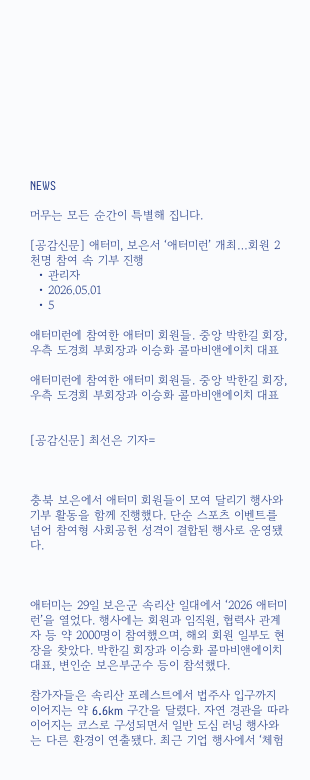NEWS

머무는 모든 순간이 특별해 집니다.

[공감신문] 애터미, 보은서 ‘애터미런’ 개최…회원 2천명 참여 속 기부 진행
  • 관리자
  • 2026.05.01
  • 5

애터미런에 참여한 애터미 회원들. 중앙 박한길 회장, 우측 도경희 부회장과 이승화 콜마비앤에이치 대표

애터미런에 참여한 애터미 회원들. 중앙 박한길 회장, 우측 도경희 부회장과 이승화 콜마비앤에이치 대표


[공감신문] 최선은 기자=



충북 보은에서 애터미 회원들이 모여 달리기 행사와 기부 활동을 함께 진행했다. 단순 스포츠 이벤트를 넘어 참여형 사회공헌 성격이 결합된 행사로 운영됐다.



애터미는 29일 보은군 속리산 일대에서 ‘2026 애터미런’을 열었다. 행사에는 회원과 임직원, 협력사 관계자 등 약 2000명이 참여했으며, 해외 회원 일부도 현장을 찾았다. 박한길 회장과 이승화 콜마비앤에이치 대표, 변인순 보은부군수 등이 참석했다.

참가자들은 속리산 포레스트에서 법주사 입구까지 이어지는 약 6.6km 구간을 달렸다. 자연 경관을 따라 이어지는 코스로 구성되면서 일반 도심 러닝 행사와는 다른 환경이 연출됐다. 최근 기업 행사에서 ‘체험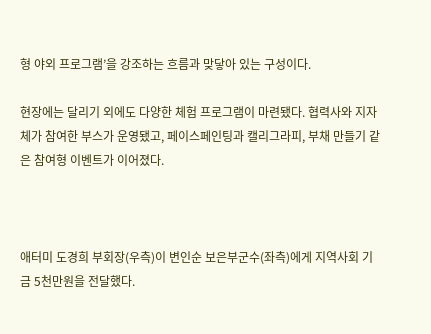형 야외 프로그램’을 강조하는 흐름과 맞닿아 있는 구성이다.

현장에는 달리기 외에도 다양한 체험 프로그램이 마련됐다. 협력사와 지자체가 참여한 부스가 운영됐고, 페이스페인팅과 캘리그라피, 부채 만들기 같은 참여형 이벤트가 이어졌다.



애터미 도경희 부회장(우측)이 변인순 보은부군수(좌측)에게 지역사회 기금 5천만원을 전달했다.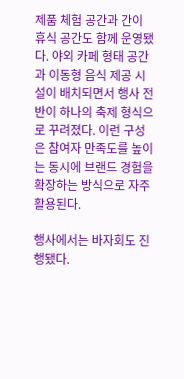제품 체험 공간과 간이 휴식 공간도 함께 운영됐다. 야외 카페 형태 공간과 이동형 음식 제공 시설이 배치되면서 행사 전반이 하나의 축제 형식으로 꾸려졌다. 이런 구성은 참여자 만족도를 높이는 동시에 브랜드 경험을 확장하는 방식으로 자주 활용된다.

행사에서는 바자회도 진행됐다.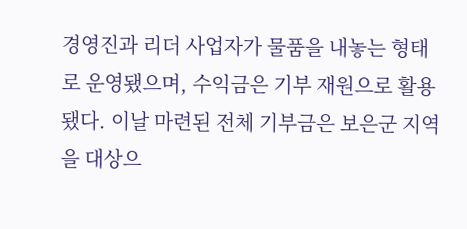경영진과 리더 사업자가 물품을 내놓는 형태로 운영됐으며, 수익금은 기부 재원으로 활용됐다. 이날 마련된 전체 기부금은 보은군 지역을 대상으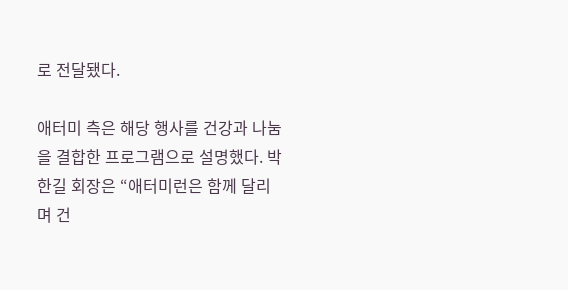로 전달됐다.

애터미 측은 해당 행사를 건강과 나눔을 결합한 프로그램으로 설명했다. 박한길 회장은 “애터미런은 함께 달리며 건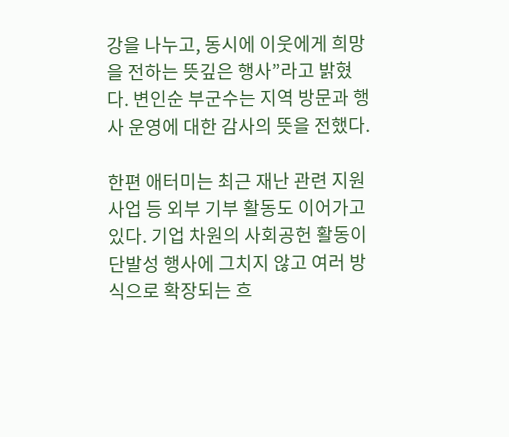강을 나누고, 동시에 이웃에게 희망을 전하는 뜻깊은 행사”라고 밝혔다. 변인순 부군수는 지역 방문과 행사 운영에 대한 감사의 뜻을 전했다.

한편 애터미는 최근 재난 관련 지원 사업 등 외부 기부 활동도 이어가고 있다. 기업 차원의 사회공헌 활동이 단발성 행사에 그치지 않고 여러 방식으로 확장되는 흐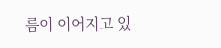름이 이어지고 있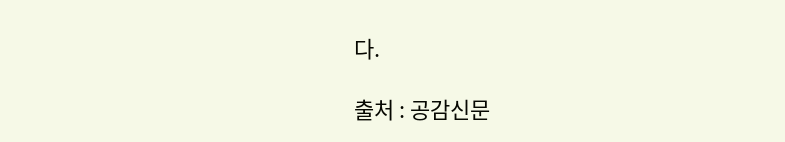다.

출처 : 공감신문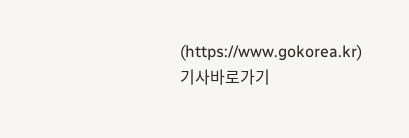(https://www.gokorea.kr) 기사바로가기